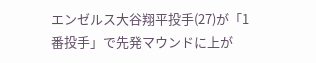エンゼルス大谷翔平投手(27)が「1番投手」で先発マウンドに上が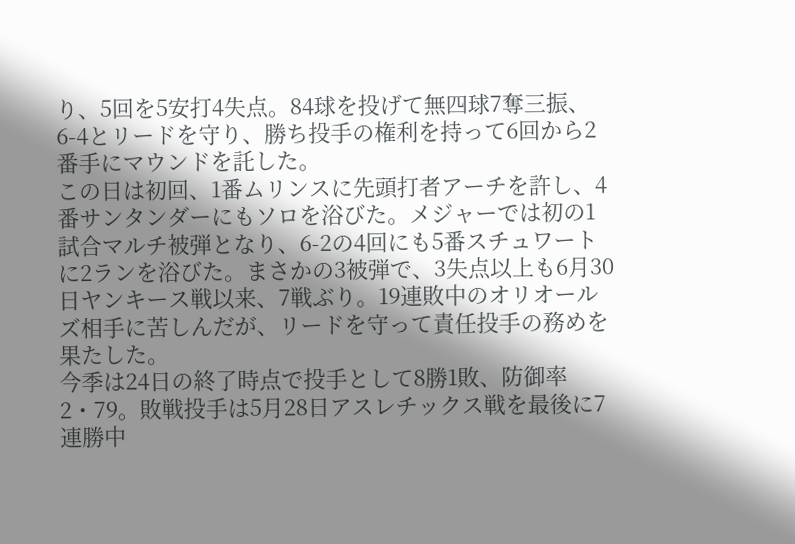り、5回を5安打4失点。84球を投げて無四球7奪三振、6-4とリードを守り、勝ち投手の権利を持って6回から2番手にマウンドを託した。
この日は初回、1番ムリンスに先頭打者アーチを許し、4番サンタンダーにもソロを浴びた。メジャーでは初の1試合マルチ被弾となり、6-2の4回にも5番スチュワートに2ランを浴びた。まさかの3被弾で、3失点以上も6月30日ヤンキース戦以来、7戦ぶり。19連敗中のオリオールズ相手に苦しんだが、リードを守って責任投手の務めを果たした。
今季は24日の終了時点で投手として8勝1敗、防御率2・79。敗戦投手は5月28日アスレチックス戦を最後に7連勝中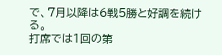で、7月以降は6戦5勝と好調を続ける。
打席では1回の第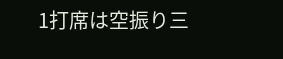1打席は空振り三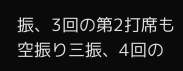振、3回の第2打席も空振り三振、4回の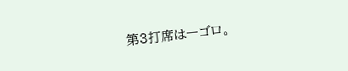第3打席は一ゴロ。